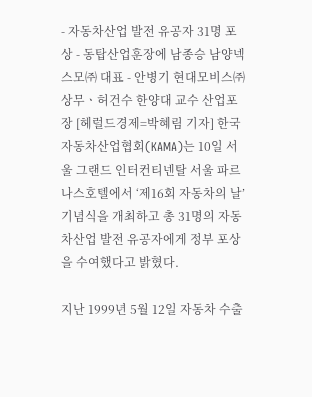- 자동차산업 발전 유공자 31명 포상 - 동탑산업훈장에 남종승 남양넥스모㈜ 대표 - 안병기 현대모비스㈜ 상무ㆍ허건수 한양대 교수 산업포장 [헤럴드경제=박혜림 기자] 한국자동차산업협회(KAMA)는 10일 서울 그랜드 인터컨티넨탈 서울 파르나스호텔에서 ‘제16회 자동차의 날’ 기념식을 개최하고 총 31명의 자동차산업 발전 유공자에게 정부 포상을 수여했다고 밝혔다.

지난 1999년 5월 12일 자동차 수출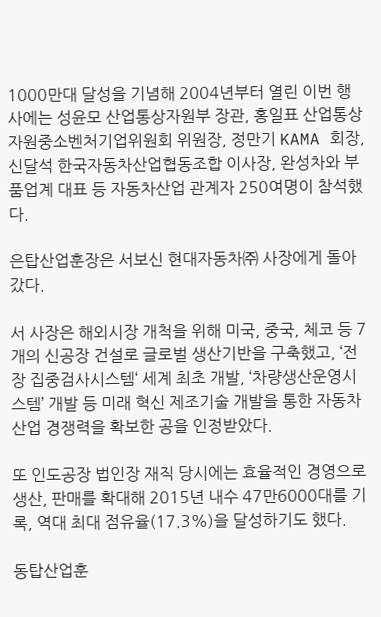1000만대 달성을 기념해 2004년부터 열린 이번 행사에는 성윤모 산업통상자원부 장관, 홍일표 산업통상자원중소벤처기업위원회 위원장, 정만기 KAMA 회장, 신달석 한국자동차산업협동조합 이사장, 완성차와 부품업계 대표 등 자동차산업 관계자 250여명이 참석했다.

은탑산업훈장은 서보신 현대자동차㈜ 사장에게 돌아갔다.

서 사장은 해외시장 개척을 위해 미국, 중국, 체코 등 7개의 신공장 건설로 글로벌 생산기반을 구축했고, ‘전장 집중검사시스템‘ 세계 최초 개발, ‘차량생산운영시스템’ 개발 등 미래 혁신 제조기술 개발을 통한 자동차산업 경쟁력을 확보한 공을 인정받았다.

또 인도공장 법인장 재직 당시에는 효율적인 경영으로 생산, 판매를 확대해 2015년 내수 47만6000대를 기록, 역대 최대 점유율(17.3%)을 달성하기도 했다.

동탑산업훈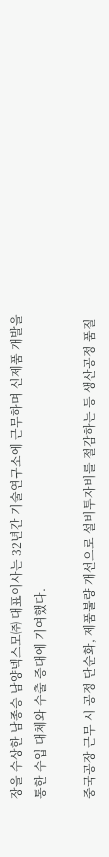장을 수상한 남종승 남양넥스모㈜ 대표이사는 32년간 기술연구소에 근무하며 신제품 개발을 통한 수입 대체와 수출 증대에 기여했다.

중국공장 근무 시 공정 단순화, 제품불량 개선으로 설비투자비를 절감하는 등 생산공정 품질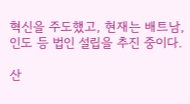혁신을 주도했고, 현재는 배트남, 인도 등 법인 설립을 추진 중이다.

산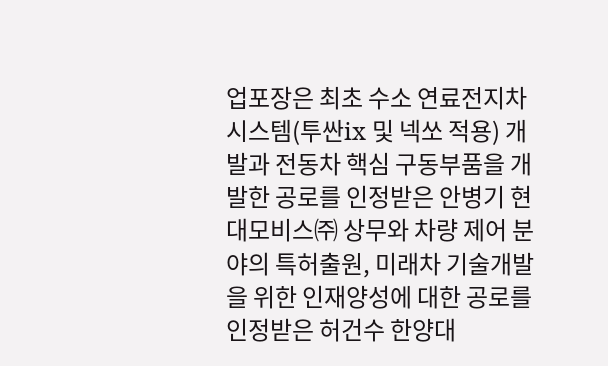업포장은 최초 수소 연료전지차 시스템(투싼ix 및 넥쏘 적용) 개발과 전동차 핵심 구동부품을 개발한 공로를 인정받은 안병기 현대모비스㈜ 상무와 차량 제어 분야의 특허출원, 미래차 기술개발을 위한 인재양성에 대한 공로를 인정받은 허건수 한양대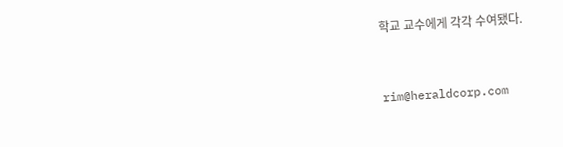학교 교수에게 각각 수여됐다.


rim@heraldcorp.com